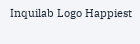Inquilab Logo Happiest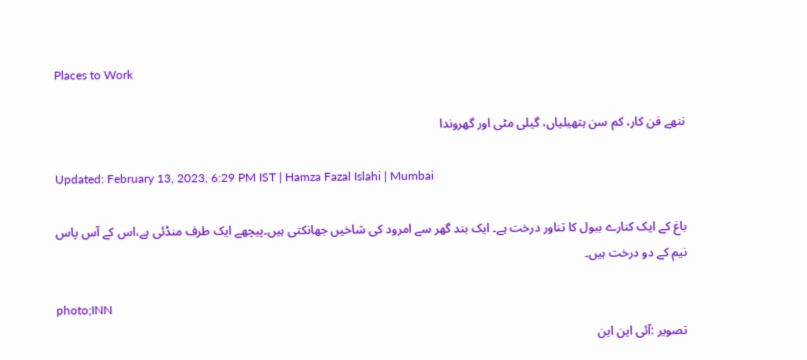Places to Work

ننھے فن کار، کم سن ہتھیلیاں، گیلی مٹی اور گھروندا

Updated: February 13, 2023, 6:29 PM IST | Hamza Fazal Islahi | Mumbai

باغ کے ایک کنارے ببول کا تناور درخت ہے۔ ایک بند گھر سے امرود کی شاخیں جھانکتی ہیں۔پیچھے ایک طرف منڈئی ہے،اس کے آس پاس نیم کے دو درخت ہیں۔

photo;INN
تصویر :آئی این این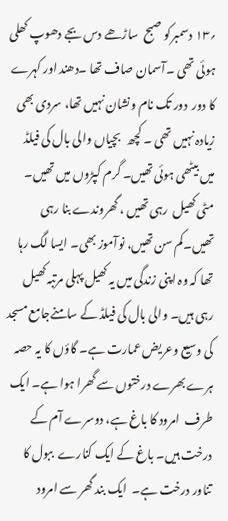؍۱۳ دسمبرکو صبح  ساڑھے دس بجے دھوپ کھلی ہوئی تھی ۔آسمان صاف تھا ۔دھند اور کہرے کا دور  دور تک نام ونشان نہیں تھا، سردی بھی زیادہ نہیں تھی ۔ کچھ   بچیاں والی بال کی فیلڈ میں بیٹھی ہوئی تھیں۔ گرم کپڑوں میں تھیں۔ مٹی کھیل  رہی تھیں ، گھروندے بنا رہی تھیں۔کم سن تھیں، نوآموز بھی۔ ایسا لگ رہا تھا کہ وہ اپنی زندگی میں یہ کھیل پہلی مرتبہ کھیل رہی ہیں۔ والی بال کی فیلڈ کے سامنےجامع مسجد کی وسیع وعریض عمارت ہے۔ گاؤں کا یہ حصہ ہرے بھرے درختوں سے گھرا ہوا ہے۔ ایک  طرف  امرود کا باغ ہے، دوسرے آم کے درخت ہیں۔ باغ کے ایک کنارے  ببول کا تناور درخت ہے۔  ایک بند گھر سے امرود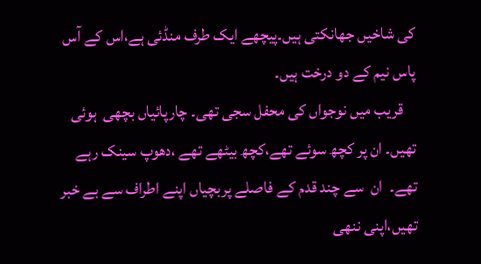کی شاخیں جھانکتی ہیں۔پیچھے ایک طرف منڈئی ہے،اس کے آس پاس نیم کے دو درخت ہیں۔
    قریب میں نوجواں کی محفل سجی تھی۔ چارپائیاں بچھی  ہوئی تھیں۔ ان پر کچھ سوئے تھے،کچھ بیٹھے تھے ،دھوپ سینک رہے تھے۔  ان  سے چند قدم کے فاصلے پربچیاں اپنے اطراف سے بے خبر تھیں،اپنی ننھی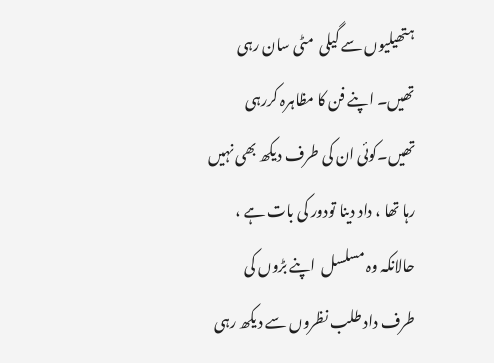ہتھیلیوں سے گیلی  مٹی سان رہی تھیں۔ اپنے فن کا مظاہرہ کررہی تھیں۔کوئی ان کی طرف دیکھ بھی نہیں رہا تھا ، داد دینا تودور کی بات ہے ، حالانکہ وہ مسلسل  اپنے بڑوں کی طرف داد طلب نظروں سے دیکھ رہی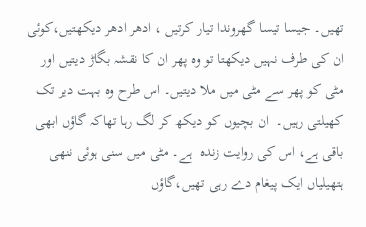تھیں۔ جیسا تیسا گھروندا تیار کرتیں ، ادھر ادھر دیکھتیں،کوئی ان کی طرف نہیں دیکھتا تو وہ پھر ان کا نقشہ بگاڑ دیتیں اور مٹی کو پھر سے مٹی میں ملا دیتیں۔ اس طرح وہ بہت دیر تک کھیلتی رہیں۔  ان بچیوں کو دیکھ کر لگ رہا تھاکہ گاؤں ابھی باقی ہے، اس کی روایت زندہ  ہے۔ مٹی میں سنی ہوئی ننھی ہتھیلیاں ایک پیغام دے رہی تھیں،گاؤں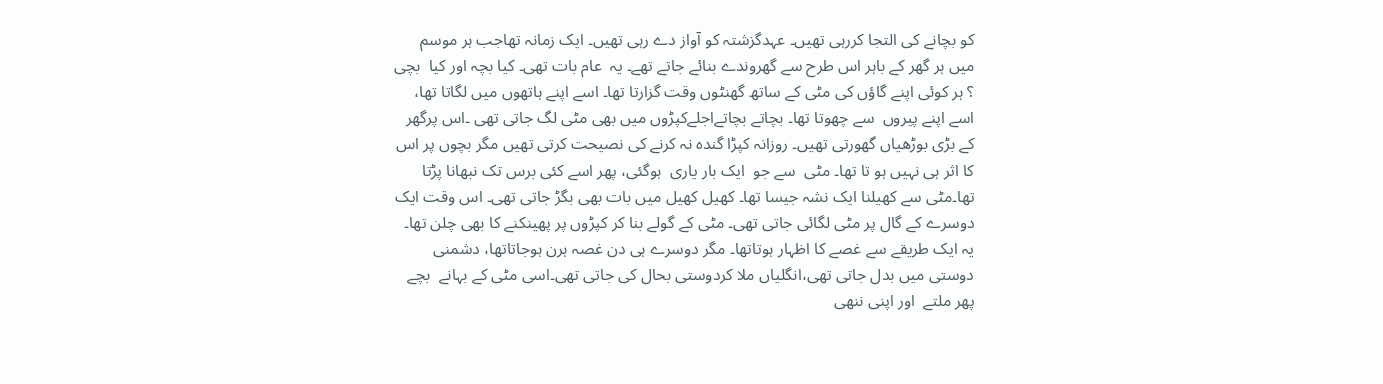کو بچانے کی التجا کررہی تھیں۔ عہدگزشتہ کو آواز دے رہی تھیں۔ ایک زمانہ تھاجب ہر موسم  میں ہر گھر کے باہر اس طرح سے گھروندے بنائے جاتے تھے۔ یہ  عام بات تھی۔ کیا بچہ اور کیا  بچی ؟ ہر کوئی اپنے گاؤں کی مٹی کے ساتھ گھنٹوں وقت گزارتا تھا۔ اسے اپنے ہاتھوں میں لگاتا تھا، اسے اپنے پیروں  سے چھوتا تھا۔ بچاتے بچاتےاجلےکپڑوں میں بھی مٹی لگ جاتی تھی ۔اس پرگھر کے بڑی بوڑھیاں گھورتی تھیں۔ روزانہ کپڑا گندہ نہ کرنے کی نصیحت کرتی تھیں مگر بچوں پر اس کا اثر ہی نہیں ہو تا تھا۔ مٹی  سے جو  ایک بار یاری  ہوگئی، پھر اسے کئی برس تک نبھانا پڑتا تھا۔مٹی سے کھیلنا ایک نشہ جیسا تھا۔ کھیل کھیل میں بات بھی بگڑ جاتی تھی۔ اس وقت ایک دوسرے کے گال پر مٹی لگائی جاتی تھی۔ مٹی کے گولے بنا کر کپڑوں پر پھینکنے کا بھی چلن تھا۔ یہ ایک طریقے سے غصے کا اظہار ہوتاتھا۔ مگر دوسرے ہی دن غصہ ہرن ہوجاتاتھا، دشمنی دوستی میں بدل جاتی تھی،انگلیاں ملا کردوستی بحال کی جاتی تھی۔اسی مٹی کے بہانے  بچے پھر ملتے  اور اپنی ننھی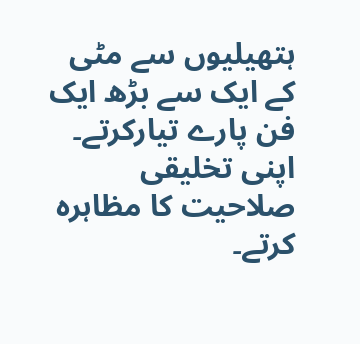ہتھیلیوں سے مٹی  کے ایک سے بڑھ ایک فن پارے تیارکرتے۔  اپنی تخلیقی صلاحیت کا مظاہرہ کرتے۔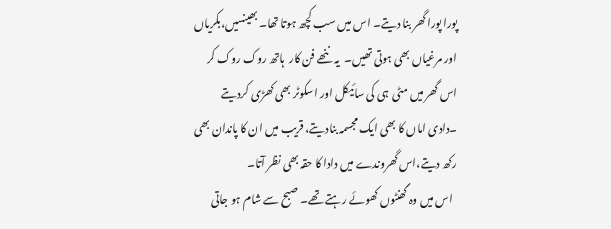پورا پورا گھر بنا دیتے۔ اس میں سب کچھ ہوتا تھا۔ بھینسیں،بکریاں اور مرغیاں بھی ہوتی تھیں۔  یہ ننھے فن کار  ہاتھ روک روک کر اس گھر میں مٹی  ہی کی سائیکل اور اسکوٹر بھی کھڑی کردیتے ۔دادی اماں کا بھی ایک مجسمہ بنادیتے، قریب میں ان کا پاندان بھی رکھ دیتے،اس گھروندے میں دادا کا حقہ بھی نظر آتا۔
  اس میں وہ گھنٹوں کھوئے رہتے تھے۔ صبح سے شام ہو جاتی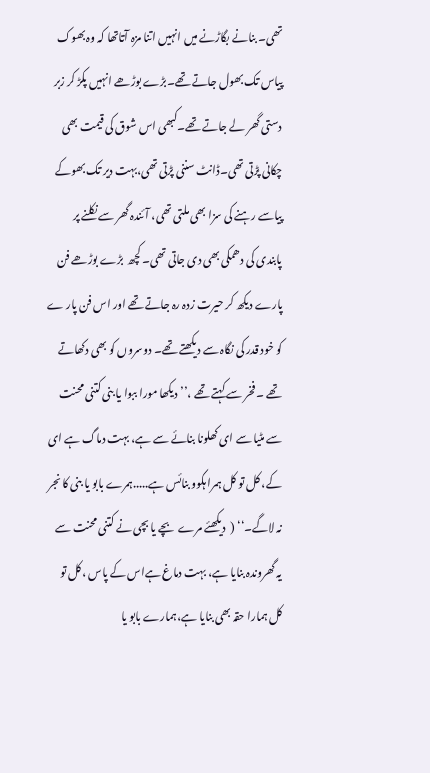تھی۔ بنانے بگاڑنے میں انہیں اتنا مزہ آتاتھا کہ وہ بھوک پیاس تک بھول جاتے تھے۔بڑے بوڑھے انہیں پکڑ کر زبر دستی گھر لے جاتے تھے۔کبھی اس شوق کی قیمت بھی چکانی پڑتی تھی۔ڈانٹ سننی پڑتی تھی،بہت دیر تک بھوکے پیاسے رہنے کی سزا بھی ملتی تھی، آئندہ گھر سے نکلنے پر پابندی کی دھمکی بھی دی جاتی تھی۔ کچھ  بڑے بوڑھے فن پارے دیکھ کر حیرت زدہ رہ جاتے تھے اور اس فن پار ے کو خود قدر کی نگاہ سے دیکھتے تھے۔ دوسروں کو بھی دکھاتے تھے ۔ فخر سے کہتے تھے ،’’ دیکھا مورا ببوا یا بنی کتنی محنت  سے مٹیا سے ای کھلونا بنائے سے ہے، بہت دماگ ہے ای کے، کل تو کل ہمرا ہکوو بنائس ہے.....ہمرے بابو یا بنی کا نجر نہ لاگے۔‘‘ (  دیکھئے مرے  بچے یا بچی نے کتنی محنت سے  یہ گھروندہ بنایا ہے، بہت دماغ ہےاس کے پاس ،کل تو کل ہمارا حقہ بھی بنایا ہے،ہمارے بابو یا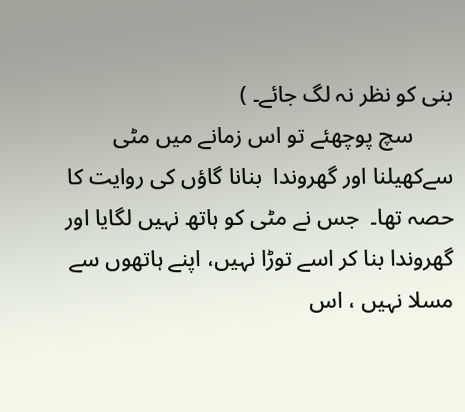بنی کو نظر نہ لگ جائے۔ )
       سچ پوچھئے تو اس زمانے میں مٹی  سےکھیلنا اور گھروندا  بنانا گاؤں کی روایت کا حصہ تھا۔  جس نے مٹی کو ہاتھ نہیں لگایا اور گھروندا بنا کر اسے توڑا نہیں، اپنے ہاتھوں سے مسلا نہیں ، اس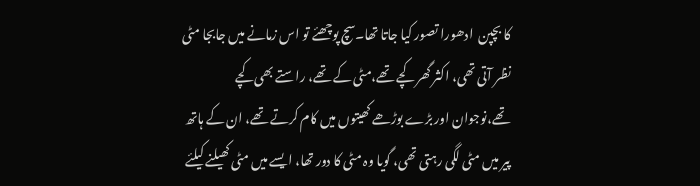کا بچپن  ادھورا تصور کیا جاتا تھا۔سچ پوچھئے تو اس زمانے میں جابجا مٹی نظر آتی تھی، اکثر گھر کچے تھے،مٹی کے تھے، راستے بھی کچے تھے،نوجوان اور بڑے بوڑھے کھیتوں میں کام کرتے تھے، ان کے ہاتھ پیر میں مٹی لگی رہتی تھی، گویا وہ مٹی کا دور تھا، ایسے میں مٹی کھیلنے کیلئے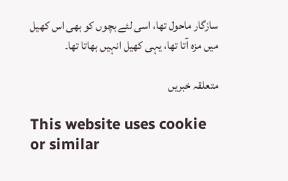سازگار ماحول تھا، اسی لئے بچوں کو بھی اس کھیل میں مزہ آتا تھا، یہی کھیل انہیں بھاتا تھا۔

متعلقہ خبریں

This website uses cookie or similar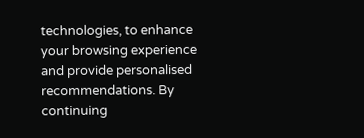technologies, to enhance your browsing experience and provide personalised recommendations. By continuing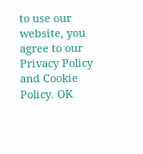to use our website, you agree to our Privacy Policy and Cookie Policy. OK